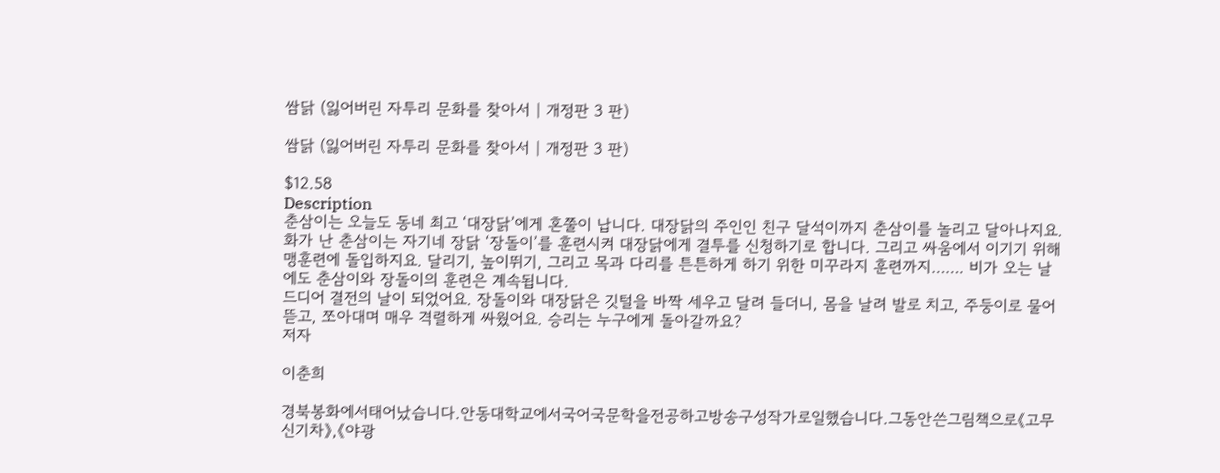쌈닭 (잃어버린 자투리 문화를 찾아서 | 개정판 3 판)

쌈닭 (잃어버린 자투리 문화를 찾아서 | 개정판 3 판)

$12.58
Description
춘삼이는 오늘도 동네 최고 ‘대장닭’에게 혼쭐이 납니다. 대장닭의 주인인 친구 달석이까지 춘삼이를 놀리고 달아나지요. 화가 난 춘삼이는 자기네 장닭 ‘장돌이’를 훈련시켜 대장닭에게 결투를 신청하기로 합니다. 그리고 싸움에서 이기기 위해 맹훈련에 돌입하지요. 달리기, 높이뛰기, 그리고 목과 다리를 튼튼하게 하기 위한 미꾸라지 훈련까지……. 비가 오는 날에도 춘삼이와 장돌이의 훈련은 계속됩니다.
드디어 결전의 날이 되었어요. 장돌이와 대장닭은 깃털을 바짝 세우고 달려 들더니, 몸을 날려 발로 치고, 주둥이로 물어뜯고, 쪼아대며 매우 격렬하게 싸웠어요. 승리는 누구에게 돌아갈까요?
저자

이춘희

경북봉화에서태어났습니다.안동대학교에서국어국문학을전공하고방송구성작가로일했습니다.그동안쓴그림책으로《고무신기차》,《야광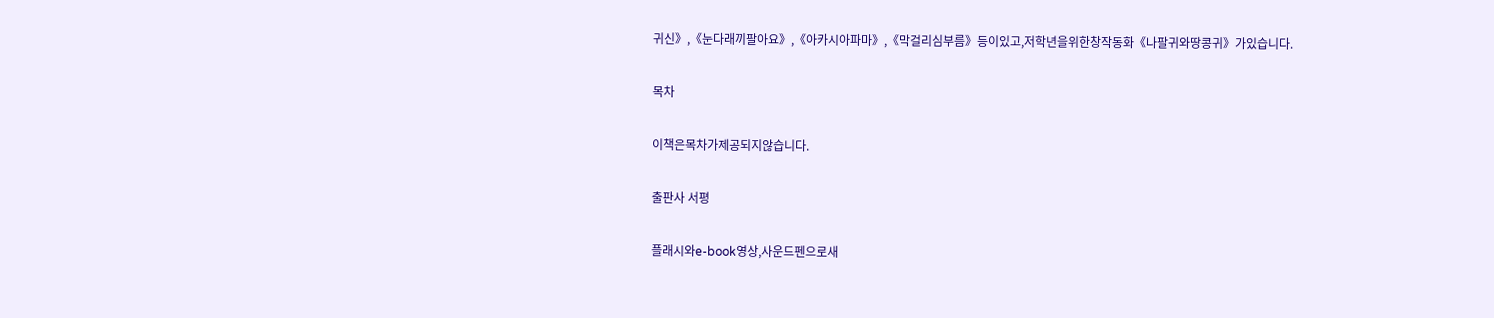귀신》,《눈다래끼팔아요》,《아카시아파마》,《막걸리심부름》등이있고,저학년을위한창작동화《나팔귀와땅콩귀》가있습니다.

목차

이책은목차가제공되지않습니다.

출판사 서평

플래시와e-book영상,사운드펜으로새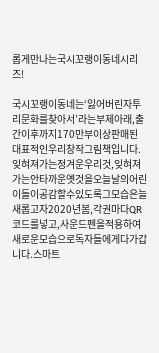롭게만나는국시꼬랭이동네시리즈!

국시꼬랭이동네는‘잃어버린자투리문화를찾아서’라는부제아래,출간이후까지170만부이상판매된
대표적인우리창작그림책입니다.잊혀져가는정겨운우리것,잊혀져가는안타까운옛것을오늘날의어린이들이공감할수있도록그모습은늘새롭고자2020년봄,각권마다QR코드를넣고,사운드펜을적용하여새로운모습으로독자들에게다가갑니다.스마트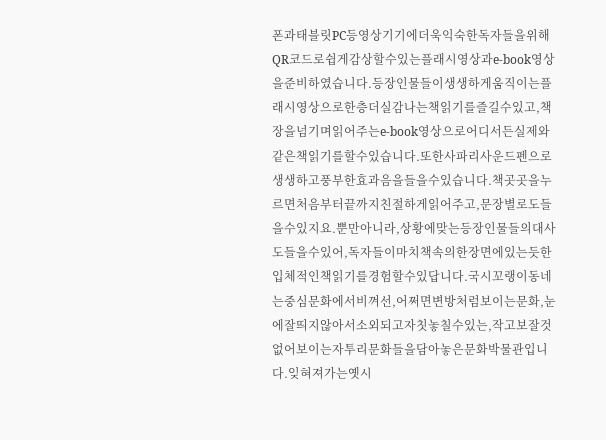폰과태블릿PC등영상기기에더욱익숙한독자들을위해QR코드로쉽게감상할수있는플래시영상과e-book영상을준비하였습니다.등장인물들이생생하게움직이는플래시영상으로한층더실감나는책읽기를즐길수있고,책장을넘기며읽어주는e-book영상으로어디서든실제와같은책읽기를할수있습니다.또한사파리사운드펜으로생생하고풍부한효과음을들을수있습니다.책곳곳을누르면처음부터끝까지친절하게읽어주고,문장별로도들을수있지요.뿐만아니라,상황에맞는등장인물들의대사도들을수있어,독자들이마치책속의한장면에있는듯한입체적인책읽기를경험할수있답니다.국시꼬랭이동네는중심문화에서비껴선,어쩌면변방처럼보이는문화,눈에잘띄지않아서소외되고자칫놓칠수있는,작고보잘것없어보이는자투리문화들을담아놓은문화박물관입니다.잊혀져가는옛시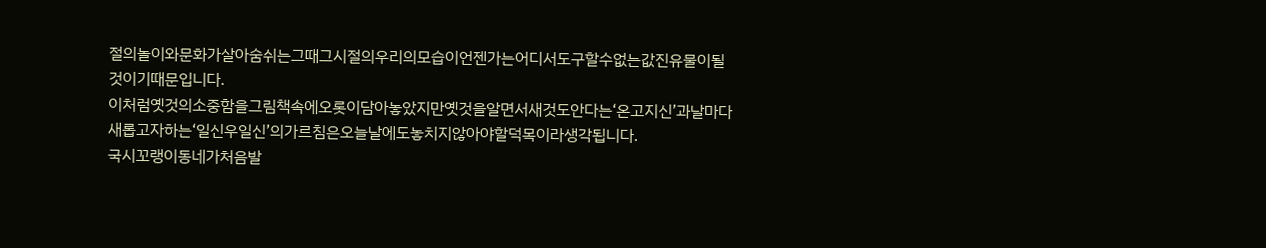절의놀이와문화가살아숨쉬는그때그시절의우리의모습이언젠가는어디서도구할수없는값진유물이될것이기때문입니다.
이처럼옛것의소중함을그림책속에오롯이담아놓았지만옛것을알면서새것도안다는‘온고지신’과날마다새롭고자하는‘일신우일신’의가르침은오늘날에도놓치지않아야할덕목이라생각됩니다.
국시꼬랭이동네가처음발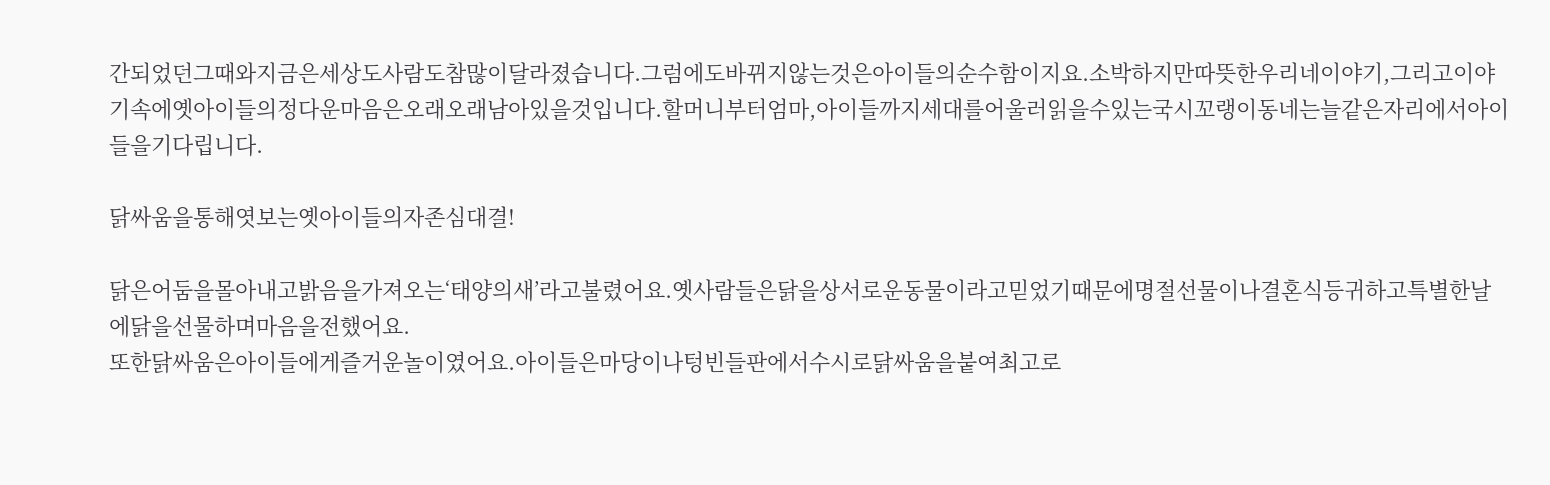간되었던그때와지금은세상도사람도참많이달라졌습니다.그럼에도바뀌지않는것은아이들의순수함이지요.소박하지만따뜻한우리네이야기,그리고이야기속에옛아이들의정다운마음은오래오래남아있을것입니다.할머니부터엄마,아이들까지세대를어울러읽을수있는국시꼬랭이동네는늘같은자리에서아이들을기다립니다.

닭싸움을통해엿보는옛아이들의자존심대결!

닭은어둠을몰아내고밝음을가져오는‘태양의새’라고불렸어요.옛사람들은닭을상서로운동물이라고믿었기때문에명절선물이나결혼식등귀하고특별한날에닭을선물하며마음을전했어요.
또한닭싸움은아이들에게즐거운놀이였어요.아이들은마당이나텅빈들판에서수시로닭싸움을붙여최고로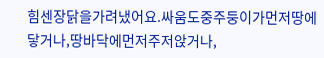힘센장닭을가려냈어요.싸움도중주둥이가먼저땅에닿거나,땅바닥에먼저주저앉거나,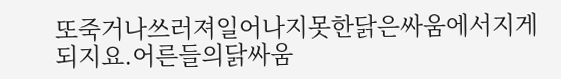또죽거나쓰러져일어나지못한닭은싸움에서지게되지요.어른들의닭싸움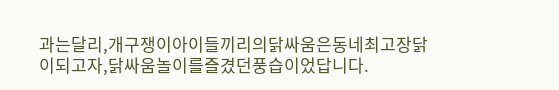과는달리,개구쟁이아이들끼리의닭싸움은동네최고장닭이되고자,닭싸움놀이를즐겼던풍습이었답니다.